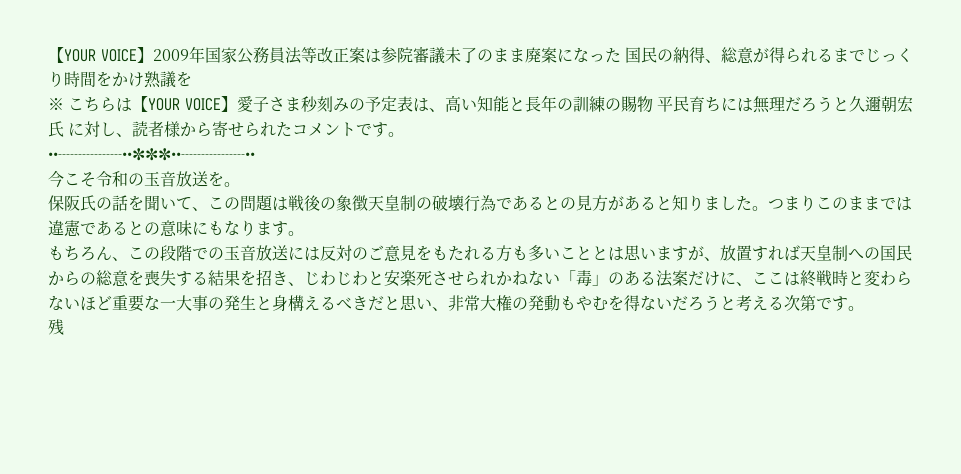【YOUR VOICE】2009年国家公務員法等改正案は参院審議未了のまま廃案になった 国民の納得、総意が得られるまでじっくり時間をかけ熟議を
※ こちらは【YOUR VOICE】愛子さま秒刻みの予定表は、高い知能と長年の訓練の賜物 平民育ちには無理だろうと久邇朝宏氏 に対し、読者様から寄せられたコメントです。
••┈┈┈┈••✼✼✼••┈┈┈┈••
今こそ令和の玉音放送を。
保阪氏の話を聞いて、この問題は戦後の象徴天皇制の破壊行為であるとの見方があると知りました。つまりこのままでは違憲であるとの意味にもなります。
もちろん、この段階での玉音放送には反対のご意見をもたれる方も多いこととは思いますが、放置すれば天皇制への国民からの総意を喪失する結果を招き、じわじわと安楽死させられかねない「毒」のある法案だけに、ここは終戦時と変わらないほど重要な一大事の発生と身構えるべきだと思い、非常大権の発動もやむを得ないだろうと考える次第です。
残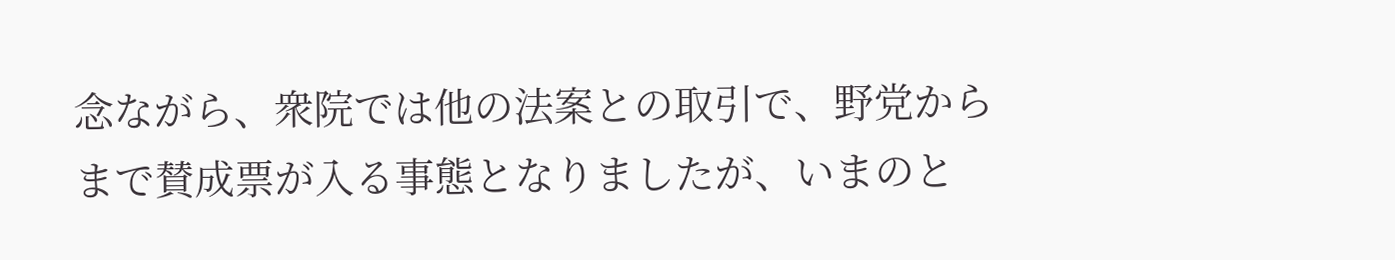念ながら、衆院では他の法案との取引で、野党からまで賛成票が入る事態となりましたが、いまのと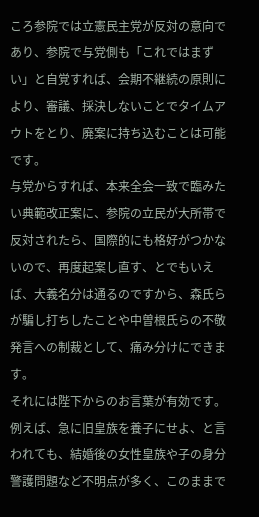ころ参院では立憲民主党が反対の意向であり、参院で与党側も「これではまずい」と自覚すれば、会期不継続の原則により、審議、採決しないことでタイムアウトをとり、廃案に持ち込むことは可能です。
与党からすれば、本来全会一致で臨みたい典範改正案に、参院の立民が大所帯で反対されたら、国際的にも格好がつかないので、再度起案し直す、とでもいえば、大義名分は通るのですから、森氏らが騙し打ちしたことや中曽根氏らの不敬発言への制裁として、痛み分けにできます。
それには陛下からのお言葉が有効です。例えば、急に旧皇族を養子にせよ、と言われても、結婚後の女性皇族や子の身分警護問題など不明点が多く、このままで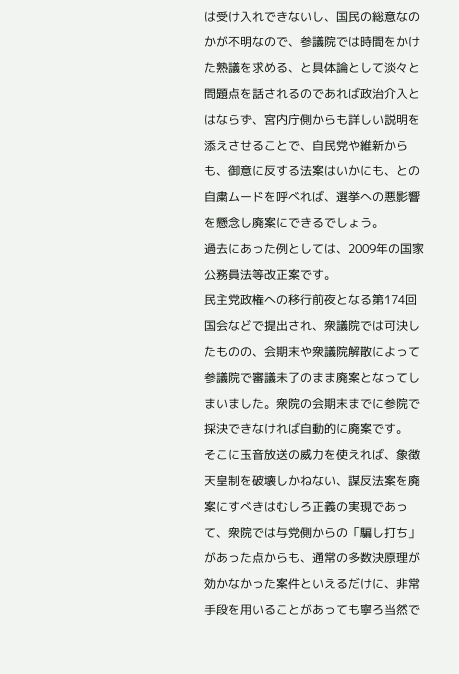は受け入れできないし、国民の総意なのかが不明なので、参議院では時間をかけた熟議を求める、と具体論として淡々と問題点を話されるのであれば政治介入とはならず、宮内庁側からも詳しい説明を添えさせることで、自民党や維新からも、御意に反する法案はいかにも、との自粛ムードを呼べれば、選挙への悪影響を懸念し廃案にできるでしょう。
過去にあった例としては、2009年の国家公務員法等改正案です。
民主党政権への移行前夜となる第174回国会などで提出され、衆議院では可決したものの、会期末や衆議院解散によって参議院で審議未了のまま廃案となってしまいました。衆院の会期末までに参院で採決できなければ自動的に廃案です。
そこに玉音放送の威力を使えれば、象徴天皇制を破壊しかねない、謀反法案を廃案にすべきはむしろ正義の実現であって、衆院では与党側からの「騙し打ち」があった点からも、通常の多数決原理が効かなかった案件といえるだけに、非常手段を用いることがあっても寧ろ当然で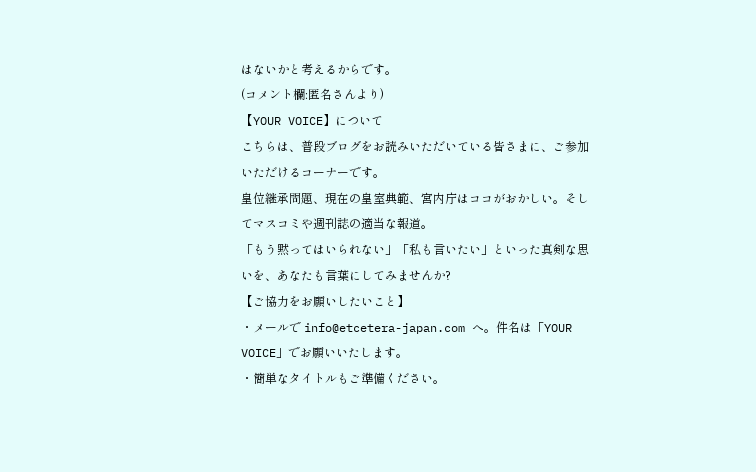はないかと考えるからです。
(コメント欄:匿名さんより)
【YOUR VOICE】について
こちらは、普段ブログをお読みいただいている皆さまに、ご参加いただけるコーナーです。
皇位継承問題、現在の皇室典範、宮内庁はココがおかしい。そしてマスコミや週刊誌の適当な報道。
「もう黙ってはいられない」「私も言いたい」といった真剣な思いを、あなたも言葉にしてみませんか?
【ご協力をお願いしたいこと】
・メールで info@etcetera-japan.com へ。件名は「YOUR VOICE」でお願いいたします。
・簡単なタイトルもご準備ください。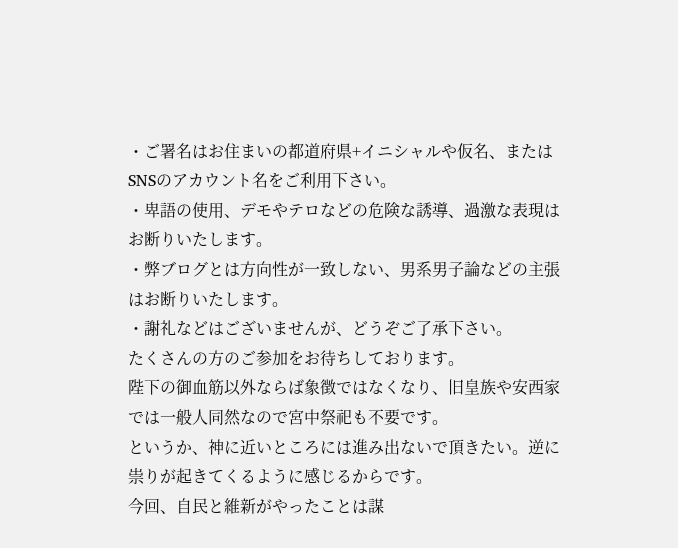・ご署名はお住まいの都道府県+イニシャルや仮名、またはSNSのアカウント名をご利用下さい。
・卑語の使用、デモやテロなどの危険な誘導、過激な表現はお断りいたします。
・弊ブログとは方向性が一致しない、男系男子論などの主張はお断りいたします。
・謝礼などはございませんが、どうぞご了承下さい。
たくさんの方のご参加をお待ちしております。
陛下の御血筋以外ならば象徴ではなくなり、旧皇族や安西家では一般人同然なので宮中祭祀も不要です。
というか、神に近いところには進み出ないで頂きたい。逆に祟りが起きてくるように感じるからです。
今回、自民と維新がやったことは謀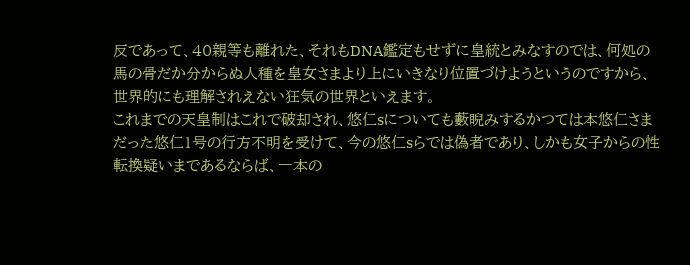反であって、40親等も離れた、それもDNA鑑定もせずに皇統とみなすのでは、何処の馬の骨だか分からぬ人種を皇女さまより上にいきなり位置づけようというのですから、世界的にも理解されえない狂気の世界といえます。
これまでの天皇制はこれで破却され、悠仁sについても藪睨みするかつては本悠仁さまだった悠仁1号の行方不明を受けて、今の悠仁sらでは偽者であり、しかも女子からの性転換疑いまであるならば、一本の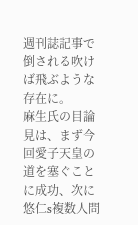週刊誌記事で倒される吹けば飛ぶような存在に。
麻生氏の目論見は、まず今回愛子天皇の道を塞ぐことに成功、次に悠仁s複数人問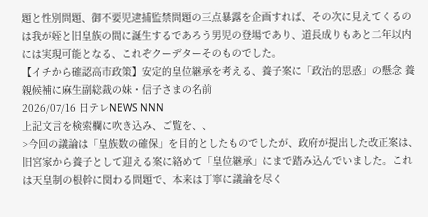題と性別問題、御不要児逮捕監禁問題の三点暴露を企画すれば、その次に見えてくるのは我が姪と旧皇族の間に誕生するであろう男児の登場であり、道長成りもあと二年以内には実現可能となる、これぞクーデターそのものでした。
【イチから確認高市政策】安定的皇位継承を考える、養子案に「政治的思惑」の懸念 養親候補に麻生副総裁の妹・信子さまの名前
2026/07/16 日テレNEWS NNN
上記文言を検索欄に吹き込み、ご覧を、、
>今回の議論は「皇族数の確保」を目的としたものでしたが、政府が提出した改正案は、旧宮家から養子として迎える案に絡めて「皇位継承」にまで踏み込んでいました。これは天皇制の根幹に関わる問題で、本来は丁寧に議論を尽く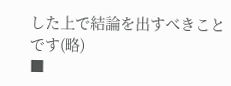した上で結論を出すべきことです(略)
■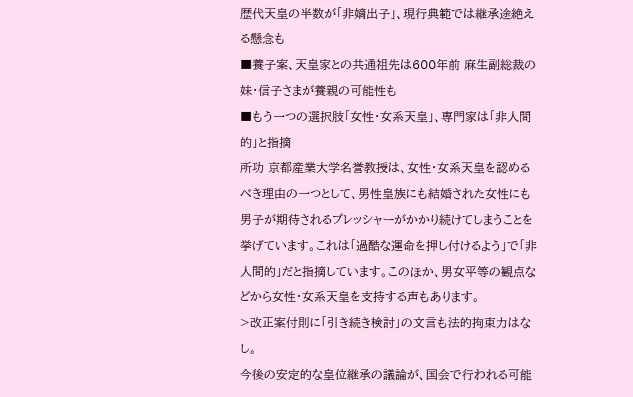歴代天皇の半数が「非嫡出子」、現行典範では継承途絶える懸念も
■養子案、天皇家との共通祖先は600年前 麻生副総裁の妹・信子さまが養親の可能性も
■もう一つの選択肢「女性・女系天皇」、専門家は「非人間的」と指摘
所功 京都産業大学名誉教授は、女性・女系天皇を認めるべき理由の一つとして、男性皇族にも結婚された女性にも男子が期待されるプレッシャーがかかり続けてしまうことを挙げています。これは「過酷な運命を押し付けるよう」で「非人間的」だと指摘しています。このほか、男女平等の観点などから女性・女系天皇を支持する声もあります。
>改正案付則に「引き続き検討」の文言も法的拘束力はなし。
今後の安定的な皇位継承の議論が、国会で行われる可能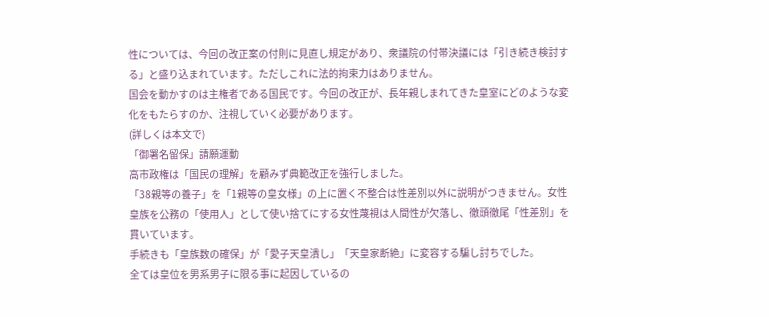性については、今回の改正案の付則に見直し規定があり、衆議院の付帯決議には「引き続き検討する」と盛り込まれています。ただしこれに法的拘束力はありません。
国会を動かすのは主権者である国民です。今回の改正が、長年親しまれてきた皇室にどのような変化をもたらすのか、注視していく必要があります。
(詳しくは本文で)
「御署名留保」請願運動
高市政権は「国民の理解」を顧みず典範改正を強行しました。
「38親等の養子」を「1親等の皇女様」の上に置く不整合は性差別以外に説明がつきません。女性皇族を公務の「使用人」として使い捨てにする女性蔑視は人間性が欠落し、徹頭徹尾「性差別」を貫いています。
手続きも「皇族数の確保」が「愛子天皇潰し」「天皇家断絶」に変容する騙し討ちでした。
全ては皇位を男系男子に限る事に起因しているの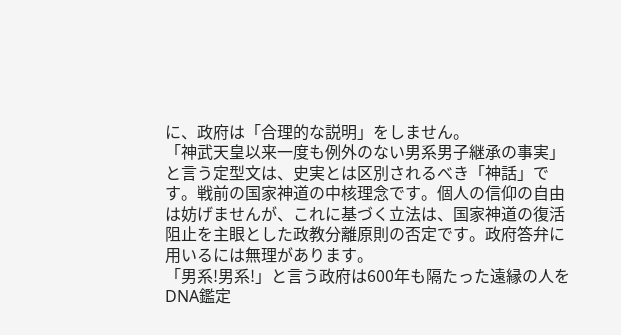に、政府は「合理的な説明」をしません。
「神武天皇以来一度も例外のない男系男子継承の事実」と言う定型文は、史実とは区別されるべき「神話」です。戦前の国家神道の中核理念です。個人の信仰の自由は妨げませんが、これに基づく立法は、国家神道の復活阻止を主眼とした政教分離原則の否定です。政府答弁に用いるには無理があります。
「男系!男系!」と言う政府は600年も隔たった遠縁の人をDNA鑑定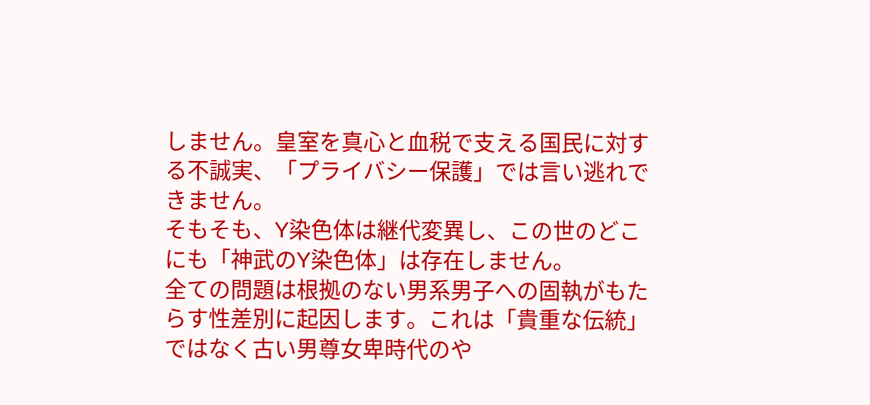しません。皇室を真心と血税で支える国民に対する不誠実、「プライバシー保護」では言い逃れできません。
そもそも、Y染色体は継代変異し、この世のどこにも「神武のY染色体」は存在しません。
全ての問題は根拠のない男系男子への固執がもたらす性差別に起因します。これは「貴重な伝統」ではなく古い男尊女卑時代のや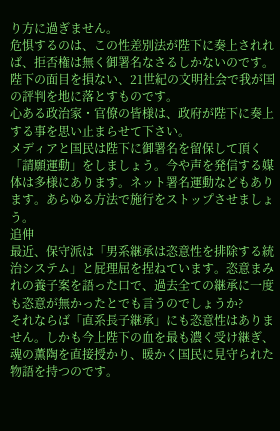り方に過ぎません。
危惧するのは、この性差別法が陛下に奏上されれば、拒否権は無く御署名なさるしかないのです。陛下の面目を損ない、21世紀の文明社会で我が国の評判を地に落とすものです。
心ある政治家・官僚の皆様は、政府が陛下に奏上する事を思い止まらせて下さい。
メディアと国民は陛下に御署名を留保して頂く「請願運動」をしましょう。今や声を発信する媒体は多様にあります。ネット署名運動などもあります。あらゆる方法で施行をストップさせましょう。
追伸
最近、保守派は「男系継承は恣意性を排除する統治システム」と屁理屈を捏ねています。恣意まみれの養子案を語った口で、過去全ての継承に一度も恣意が無かったとでも言うのでしょうか?
それならば「直系長子継承」にも恣意性はありません。しかも今上陛下の血を最も濃く受け継ぎ、魂の薫陶を直接授かり、暖かく国民に見守られた物語を持つのです。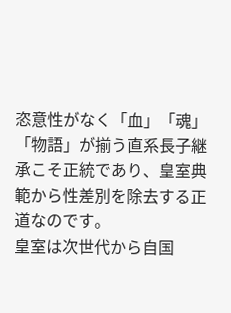恣意性がなく「血」「魂」「物語」が揃う直系長子継承こそ正統であり、皇室典範から性差別を除去する正道なのです。
皇室は次世代から自国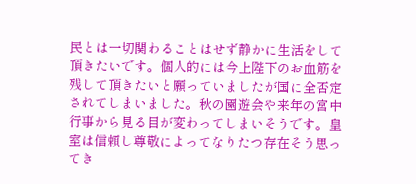民とは一切関わることはせず静かに生活をして頂きたいです。個人的には今上陛下のお血筋を残して頂きたいと願っていましたが国に全否定されてしまいました。秋の園遊会や来年の宮中行事から見る目が変わってしまいそうです。皇室は信頼し尊敬によってなりたつ存在そう思ってき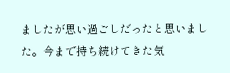ましたが思い過ごしだったと思いました。今まで持ち続けてきた気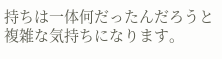持ちは一体何だったんだろうと複雑な気持ちになります。